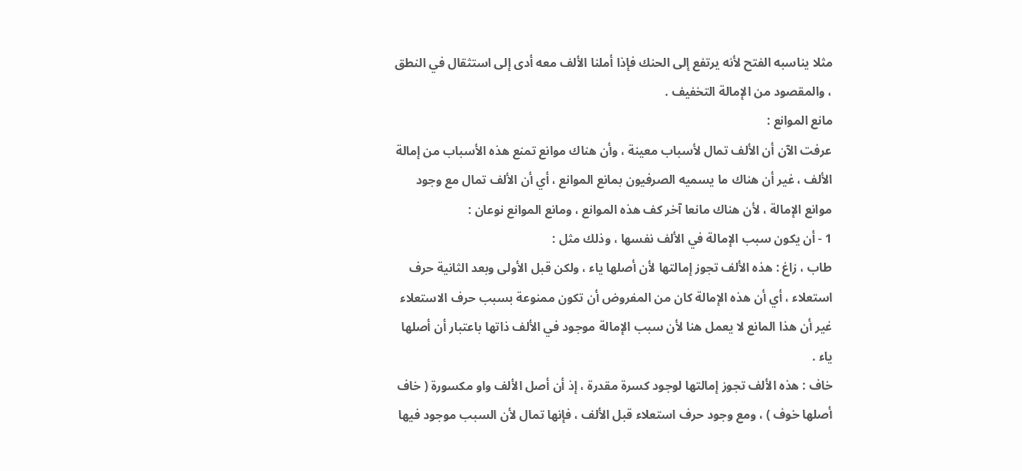مثلا يناسبه الفتح لأنه يرتفع إلى الحنك فإذا أملنا الألف معه أدى إلى استثقال في النطق ، والمقصود من الإمالة التخفيف .
مانع الموانع :
عرفت الآن أن الألف تمال لأسباب معينة ، وأن هناك موانع تمنع هذه الأسباب من إمالة الألف ، غير أن هناك ما يسميه الصرفيون بمانع الموانع ، أي أن الألف تمال مع وجود موانع الإمالة ، لأن هناك مانعا آخر كف هذه الموانع ، ومانع الموانع نوعان :
1 - أن يكون سبب الإمالة في الألف نفسها ، وذلك مثل :
طاب ، زاغ : هذه الألف تجوز إمالتها لأن أصلها ياء ، ولكن قبل الأولى وبعد الثانية حرف استعلاء ، أي أن هذه الإمالة كان من المفروض أن تكون ممنوعة بسبب حرف الاستعلاء غير أن هذا المانع لا يعمل هنا لأن سبب الإمالة موجود في الألف ذاتها باعتبار أن أصلها ياء .
خاف : هذه الألف تجوز إمالتها لوجود كسرة مقدرة ، إذ أن أصل الألف واو مكسورة ( خاف أصلها خوف ) ، ومع وجود حرف استعلاء قبل الألف ، فإنها تمال لأن السبب موجود فيها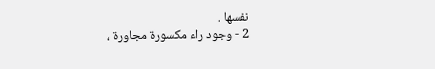نفسها .
2 - وجود راء مكسورة مجاورة ،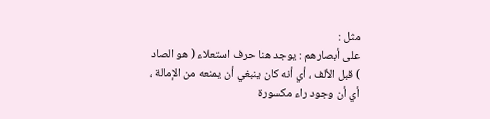مثل :
على أبصارهم : يوجد هنا حرف استعلاء ( هو الصاد ) قبل الألف ، أي أنه كان ينبغي أن يمنعه من الإمالة ، أي أن وجود راء مكسورة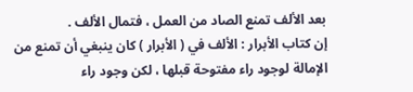بعد الألف تمنع الصاد من العمل ، فتمال الألف .
إن كتاب الأبرار : الألف في ( الأبرار ) كان ينبغي أن تمنع من الإمالة لوجود راء مفتوحة قبلها ، لكن وجود راء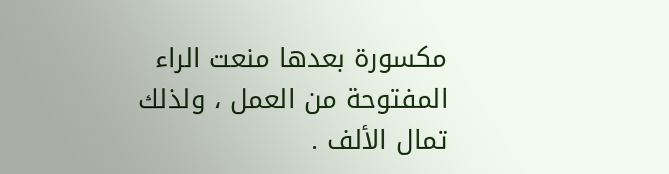مكسورة بعدها منعت الراء المفتوحة من العمل ، ولذلك تمال الألف .